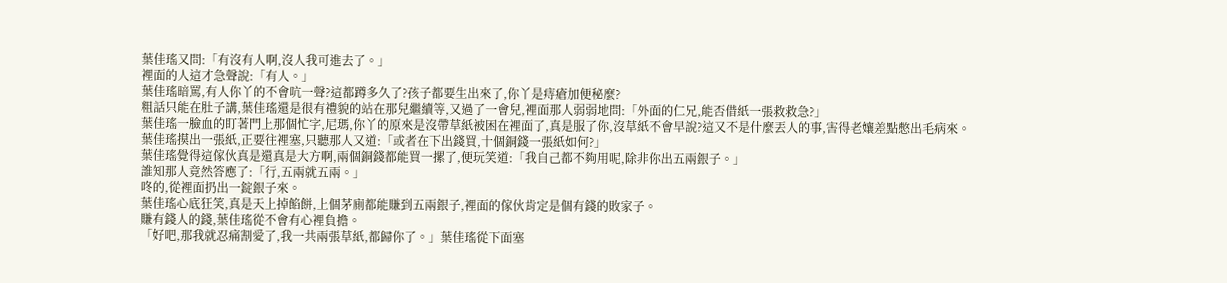葉佳瑤又問:「有沒有人啊,沒人我可進去了。」
裡面的人這才急聲說:「有人。」
葉佳瑤暗罵,有人你丫的不會吭一聲?這都蹲多久了?孩子都要生出來了,你丫是痔瘡加便秘麼?
粗話只能在肚子講,葉佳瑤還是很有禮貌的站在那兒繼續等,又過了一會兒,裡面那人弱弱地問:「外面的仁兄,能否借紙一張救救急?」
葉佳瑤一臉血的盯著門上那個忙字,尼瑪,你丫的原來是沒帶草紙被困在裡面了,真是服了你,沒草紙不會早說?這又不是什麼丟人的事,害得老孃差點憋出毛病來。
葉佳瑤摸出一張紙,正要往裡塞,只聽那人又道:「或者在下出錢買,十個銅錢一張紙如何?」
葉佳瑤覺得這傢伙真是還真是大方啊,兩個銅錢都能買一摞了,便玩笑道:「我自己都不夠用呢,除非你出五兩銀子。」
誰知那人竟然答應了:「行,五兩就五兩。」
咚的,從裡面扔出一錠銀子來。
葉佳瑤心底狂笑,真是天上掉餡餅,上個茅廁都能賺到五兩銀子,裡面的傢伙肯定是個有錢的敗家子。
賺有錢人的錢,葉佳瑤從不會有心裡負擔。
「好吧,那我就忍痛割愛了,我一共兩張草紙,都歸你了。」葉佳瑤從下面塞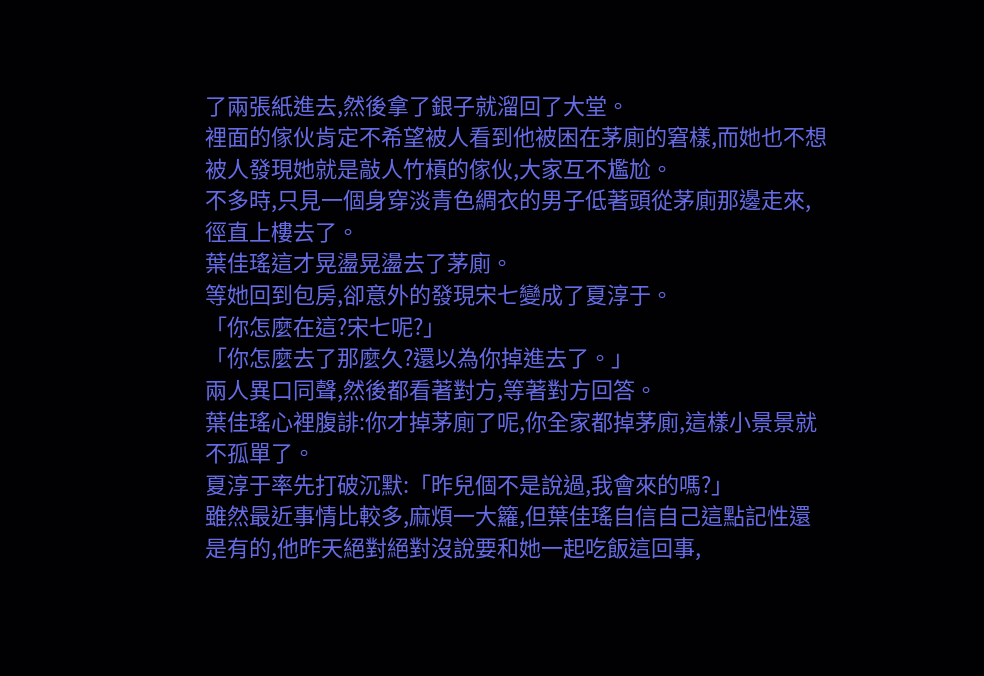了兩張紙進去,然後拿了銀子就溜回了大堂。
裡面的傢伙肯定不希望被人看到他被困在茅廁的窘樣,而她也不想被人發現她就是敲人竹槓的傢伙,大家互不尷尬。
不多時,只見一個身穿淡青色綢衣的男子低著頭從茅廁那邊走來,徑直上樓去了。
葉佳瑤這才晃盪晃盪去了茅廁。
等她回到包房,卻意外的發現宋七變成了夏淳于。
「你怎麼在這?宋七呢?」
「你怎麼去了那麼久?還以為你掉進去了。」
兩人異口同聲,然後都看著對方,等著對方回答。
葉佳瑤心裡腹誹:你才掉茅廁了呢,你全家都掉茅廁,這樣小景景就不孤單了。
夏淳于率先打破沉默:「昨兒個不是說過,我會來的嗎?」
雖然最近事情比較多,麻煩一大籮,但葉佳瑤自信自己這點記性還是有的,他昨天絕對絕對沒說要和她一起吃飯這回事,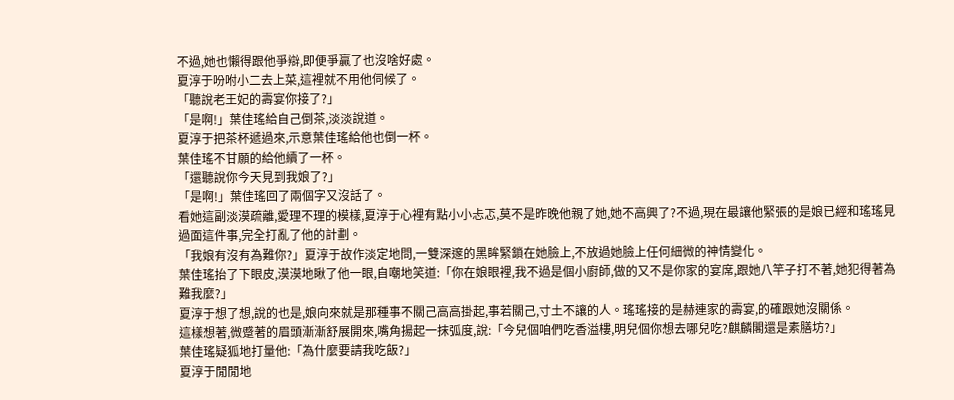不過,她也懶得跟他爭辯,即便爭贏了也沒啥好處。
夏淳于吩咐小二去上菜,這裡就不用他伺候了。
「聽說老王妃的壽宴你接了?」
「是啊!」葉佳瑤給自己倒茶,淡淡說道。
夏淳于把茶杯遞過來,示意葉佳瑤給他也倒一杯。
葉佳瑤不甘願的給他續了一杯。
「還聽說你今天見到我娘了?」
「是啊!」葉佳瑤回了兩個字又沒話了。
看她這副淡漠疏離,愛理不理的模樣,夏淳于心裡有點小小忐忑,莫不是昨晚他親了她,她不高興了?不過,現在最讓他緊張的是娘已經和瑤瑤見過面這件事,完全打亂了他的計劃。
「我娘有沒有為難你?」夏淳于故作淡定地問,一雙深邃的黑眸緊鎖在她臉上,不放過她臉上任何細微的神情變化。
葉佳瑤抬了下眼皮,漠漠地瞅了他一眼,自嘲地笑道:「你在娘眼裡,我不過是個小廚師,做的又不是你家的宴席,跟她八竿子打不著,她犯得著為難我麼?」
夏淳于想了想,說的也是,娘向來就是那種事不關己高高掛起,事若關己,寸土不讓的人。瑤瑤接的是赫連家的壽宴,的確跟她沒關係。
這樣想著,微蹙著的眉頭漸漸舒展開來,嘴角揚起一抹弧度,說:「今兒個咱們吃香溢樓,明兒個你想去哪兒吃?麒麟閣還是素膳坊?」
葉佳瑤疑狐地打量他:「為什麼要請我吃飯?」
夏淳于閒閒地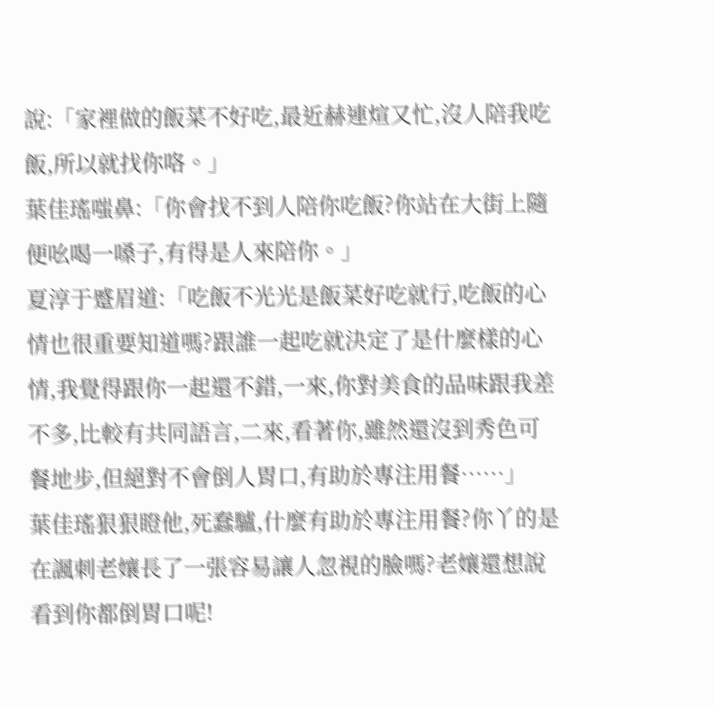說:「家裡做的飯菜不好吃,最近赫連煊又忙,沒人陪我吃飯,所以就找你咯。」
葉佳瑤嗤鼻:「你會找不到人陪你吃飯?你站在大街上隨便吆喝一嗓子,有得是人來陪你。」
夏淳于蹙眉道:「吃飯不光光是飯菜好吃就行,吃飯的心情也很重要知道嗎?跟誰一起吃就決定了是什麼樣的心情,我覺得跟你一起還不錯,一來,你對美食的品味跟我差不多,比較有共同語言,二來,看著你,雖然還沒到秀色可餐地步,但絕對不會倒人胃口,有助於專注用餐……」
葉佳瑤狠狠瞪他,死蠢驢,什麼有助於專注用餐?你丫的是在諷刺老孃長了一張容易讓人忽視的臉嗎?老孃還想說看到你都倒胃口呢!